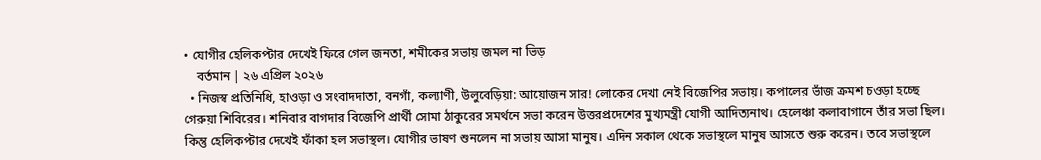• যোগীর হেলিকপ্টার দেখেই ফিরে গেল জনতা, শমীকের সভায় জমল না ভিড়
    বর্তমান | ২৬ এপ্রিল ২০২৬
  • নিজস্ব প্রতিনিধি, হাওড়া ও সংবাদদাতা, বনগাঁ, কল্যাণী, উলুবেড়িয়া: আয়োজন সার! লোকের দেখা নেই বিজেপির সভায়। কপালের ভাঁজ ক্রমশ চওড়া হচ্ছে গেরুয়া শিবিরের। শনিবার বাগদার বিজেপি প্রার্থী সোমা ঠাকুরের সমর্থনে সভা করেন উত্তরপ্রদেশের মুখ্যমন্ত্রী যোগী আদিত্যনাথ। হেলেঞ্চা কলাবাগানে তাঁর সভা ছিল। কিন্তু হেলিকপ্টার দেখেই ফাঁকা হল সভাস্থল। যোগীর ভাষণ শুনলেন না সভায় আসা মানুষ। এদিন সকাল থেকে সভাস্থলে মানুষ আসতে শুরু করেন। তবে সভাস্থলে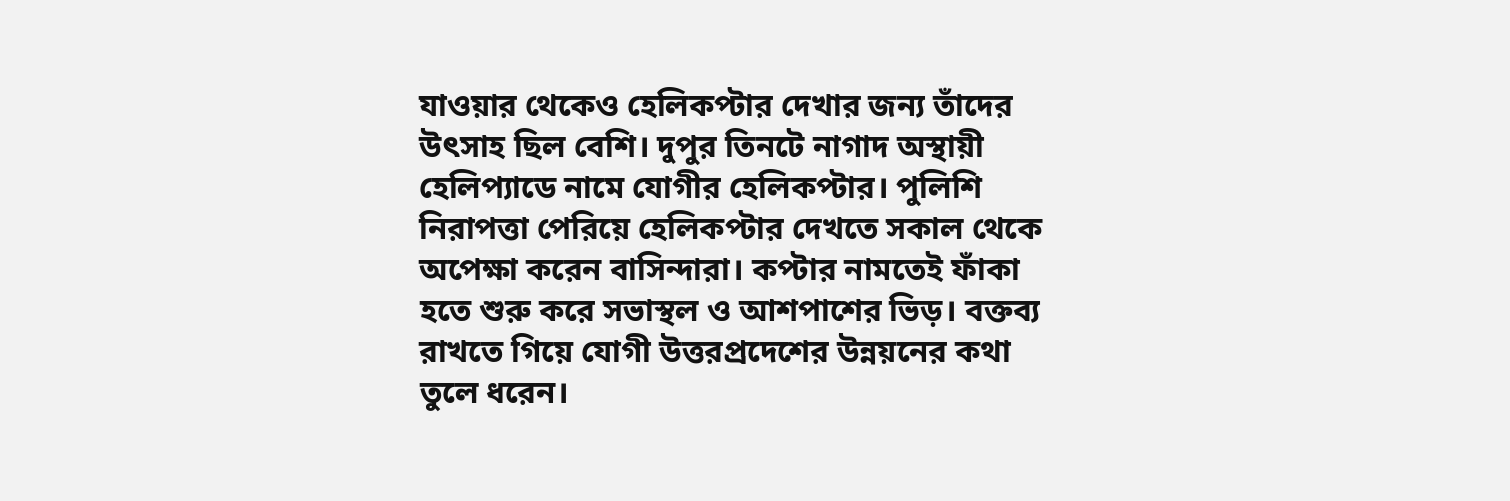যাওয়ার থেকেও হেলিকপ্টার দেখার জন্য তাঁদের উৎসাহ ছিল বেশি। দুপুর তিনটে নাগাদ অস্থায়ী হেলিপ্যাডে নামে যোগীর হেলিকপ্টার। পুলিশি নিরাপত্তা পেরিয়ে হেলিকপ্টার দেখতে সকাল থেকে অপেক্ষা করেন বাসিন্দারা। কপ্টার নামতেই ফাঁকা হতে শুরু করে সভাস্থল ও আশপাশের ভিড়। বক্তব্য রাখতে গিয়ে যোগী উত্তরপ্রদেশের উন্নয়নের কথা তুলে ধরেন।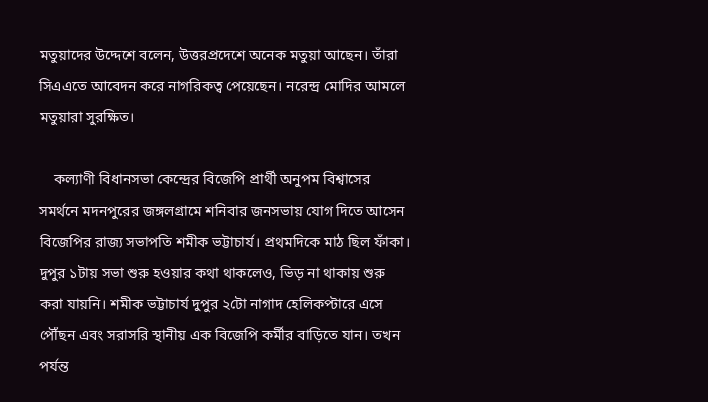মতুয়াদের উদ্দেশে বলেন, উত্তরপ্রদেশে অনেক মতুয়া আছেন। তাঁরা সিএএতে আবেদন করে নাগরিকত্ব পেয়েছেন। নরেন্দ্র মোদির আমলে মতুয়ারা সুরক্ষিত।

    কল্যাণী বিধানসভা কেন্দ্রের বিজেপি প্রার্থী অনুপম বিশ্বাসের সমর্থনে মদনপুরের জঙ্গলগ্রামে শনিবার জনসভায় যোগ দিতে আসেন বিজেপির রাজ্য সভাপতি শমীক ভট্টাচার্য। প্রথমদিকে মাঠ ছিল ফাঁকা। দুপুর ১টায় সভা শুরু হওয়ার কথা থাকলেও, ভিড় না থাকায় শুরু করা যায়নি। শমীক ভট্টাচার্য দুপুর ২টো নাগাদ হেলিকপ্টারে এসে পৌঁছন এবং সরাসরি স্থানীয় এক বিজেপি কর্মীর বাড়িতে যান। তখন পর্যন্ত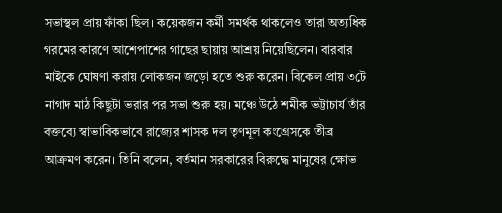সভাস্থল প্রায় ফাঁকা ছিল। কয়েকজন কর্মী সমর্থক থাকলেও তারা অত্যধিক গরমের কারণে আশেপাশের গাছের ছায়ায় আশ্রয় নিয়েছিলেন। বারবার মাইকে ঘোষণা করায় লোকজন জড়ো হতে শুরু করেন। বিকেল প্রায় ৩টে নাগাদ মাঠ কিছুটা ভরার পর সভা শুরু হয়। মঞ্চে উঠে শমীক ভট্টাচার্য তাঁর বক্তব্যে স্বাভাবিকভাবে রাজ্যের শাসক দল তৃণমূল কংগ্রেসকে তীব্র আক্রমণ করেন। তিনি বলেন, বর্তমান সরকারের বিরুদ্ধে মানুষের ক্ষোভ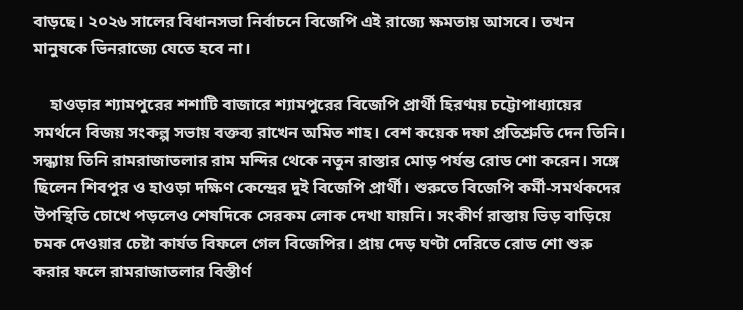বাড়ছে। ২০২৬ সালের বিধানসভা নির্বাচনে বিজেপি এই রাজ্যে ক্ষমতায় আসবে। তখন মানুষকে ভিনরাজ্যে যেতে হবে না।

    হাওড়ার শ্যামপুরের শশাটি বাজারে শ্যামপুরের বিজেপি প্রার্থী হিরণ্ময় চট্টোপাধ্যায়ের সমর্থনে বিজয় সংকল্প সভায় বক্তব্য রাখেন অমিত শাহ। বেশ কয়েক দফা প্রতিশ্রুতি দেন তিনি। সন্ধ্যায় তিনি রামরাজাতলার রাম মন্দির থেকে নতুন রাস্তার মোড় পর্যন্ত রোড শো করেন। সঙ্গে ছিলেন শিবপুর ও হাওড়া দক্ষিণ কেন্দ্রের দুই বিজেপি প্রার্থী। শুরুতে বিজেপি কর্মী-সমর্থকদের উপস্থিতি চোখে পড়লেও শেষদিকে সেরকম লোক দেখা যায়নি। সংকীর্ণ রাস্তায় ভিড় বাড়িয়ে চমক দেওয়ার চেষ্টা কার্যত বিফলে গেল বিজেপির। প্রায় দেড় ঘণ্টা দেরিতে রোড শো শুরু করার ফলে রামরাজাতলার বিস্তীর্ণ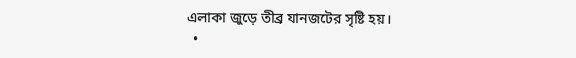এলাকা জুড়ে তীব্র যানজটের সৃষ্টি হয়।
  •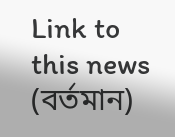Link to this news (বর্তমান)